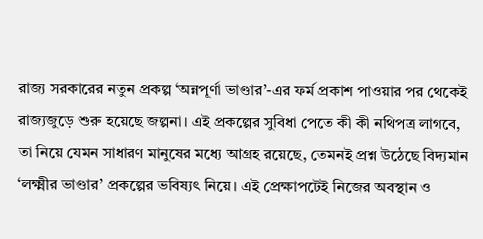রাজ্য সরকারের নতুন প্রকল্প ‘অন্নপূর্ণা ভাণ্ডার’-এর ফর্ম প্রকাশ পাওয়ার পর থেকেই রাজ্যজুড়ে শুরু হয়েছে জল্পনা। এই প্রকল্পের সুবিধা পেতে কী কী নথিপত্র লাগবে, তা নিয়ে যেমন সাধারণ মানুষের মধ্যে আগ্রহ রয়েছে, তেমনই প্রশ্ন উঠেছে বিদ্যমান ‘লক্ষ্মীর ভাণ্ডার’ প্রকল্পের ভবিষ্যৎ নিয়ে। এই প্রেক্ষাপটেই নিজের অবস্থান ও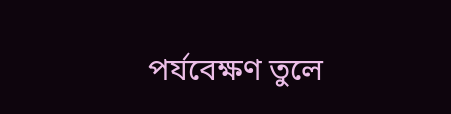পর্যবেক্ষণ তুলে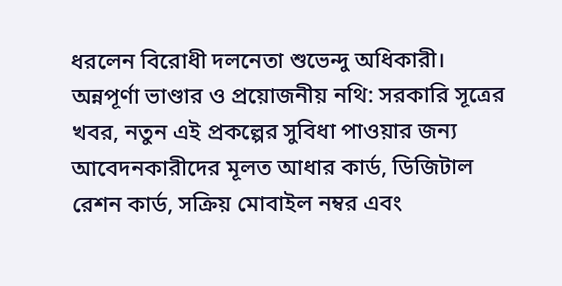ধরলেন বিরোধী দলনেতা শুভেন্দু অধিকারী।
অন্নপূর্ণা ভাণ্ডার ও প্রয়োজনীয় নথি: সরকারি সূত্রের খবর, নতুন এই প্রকল্পের সুবিধা পাওয়ার জন্য আবেদনকারীদের মূলত আধার কার্ড, ডিজিটাল রেশন কার্ড, সক্রিয় মোবাইল নম্বর এবং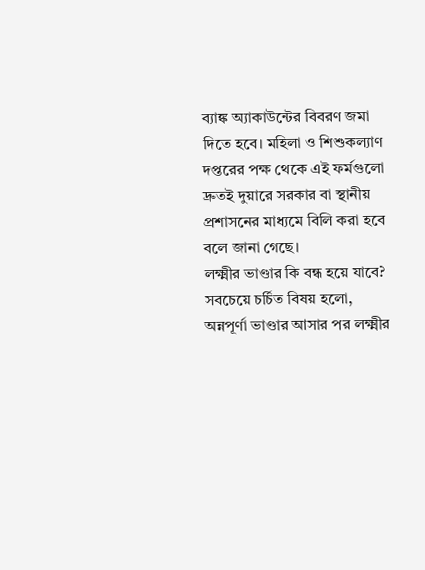ব্যাঙ্ক অ্যাকাউন্টের বিবরণ জমা দিতে হবে। মহিলা ও শিশুকল্যাণ দপ্তরের পক্ষ থেকে এই ফর্মগুলো দ্রুতই দুয়ারে সরকার বা স্থানীয় প্রশাসনের মাধ্যমে বিলি করা হবে বলে জানা গেছে।
লক্ষ্মীর ভাণ্ডার কি বন্ধ হয়ে যাবে? সবচেয়ে চর্চিত বিষয় হলো, অন্নপূর্ণা ভাণ্ডার আসার পর লক্ষ্মীর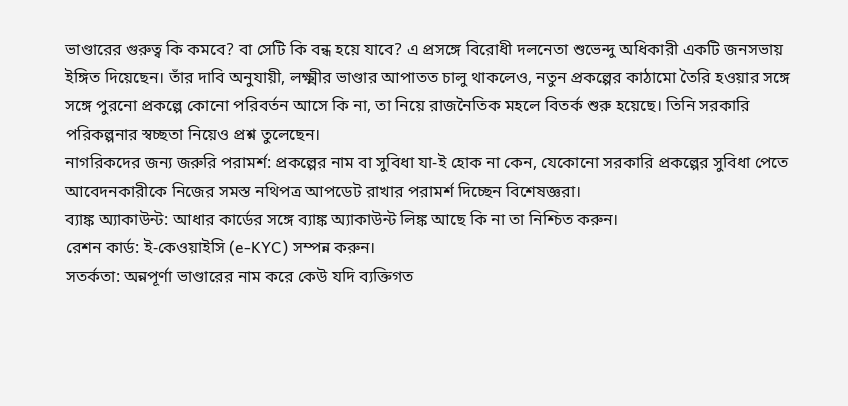ভাণ্ডারের গুরুত্ব কি কমবে? বা সেটি কি বন্ধ হয়ে যাবে? এ প্রসঙ্গে বিরোধী দলনেতা শুভেন্দু অধিকারী একটি জনসভায় ইঙ্গিত দিয়েছেন। তাঁর দাবি অনুযায়ী, লক্ষ্মীর ভাণ্ডার আপাতত চালু থাকলেও, নতুন প্রকল্পের কাঠামো তৈরি হওয়ার সঙ্গে সঙ্গে পুরনো প্রকল্পে কোনো পরিবর্তন আসে কি না, তা নিয়ে রাজনৈতিক মহলে বিতর্ক শুরু হয়েছে। তিনি সরকারি পরিকল্পনার স্বচ্ছতা নিয়েও প্রশ্ন তুলেছেন।
নাগরিকদের জন্য জরুরি পরামর্শ: প্রকল্পের নাম বা সুবিধা যা-ই হোক না কেন, যেকোনো সরকারি প্রকল্পের সুবিধা পেতে আবেদনকারীকে নিজের সমস্ত নথিপত্র আপডেট রাখার পরামর্শ দিচ্ছেন বিশেষজ্ঞরা।
ব্যাঙ্ক অ্যাকাউন্ট: আধার কার্ডের সঙ্গে ব্যাঙ্ক অ্যাকাউন্ট লিঙ্ক আছে কি না তা নিশ্চিত করুন।
রেশন কার্ড: ই-কেওয়াইসি (e-KYC) সম্পন্ন করুন।
সতর্কতা: অন্নপূর্ণা ভাণ্ডারের নাম করে কেউ যদি ব্যক্তিগত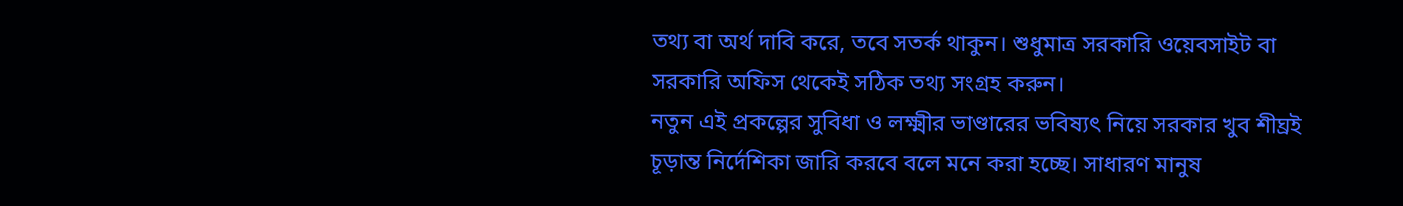তথ্য বা অর্থ দাবি করে, তবে সতর্ক থাকুন। শুধুমাত্র সরকারি ওয়েবসাইট বা সরকারি অফিস থেকেই সঠিক তথ্য সংগ্রহ করুন।
নতুন এই প্রকল্পের সুবিধা ও লক্ষ্মীর ভাণ্ডারের ভবিষ্যৎ নিয়ে সরকার খুব শীঘ্রই চূড়ান্ত নির্দেশিকা জারি করবে বলে মনে করা হচ্ছে। সাধারণ মানুষ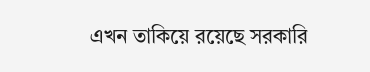এখন তাকিয়ে রয়েছে সরকারি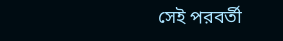সেই পরবর্তী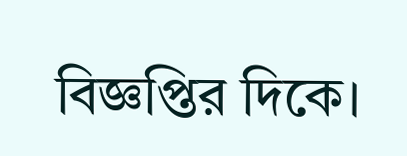বিজ্ঞপ্তির দিকে।